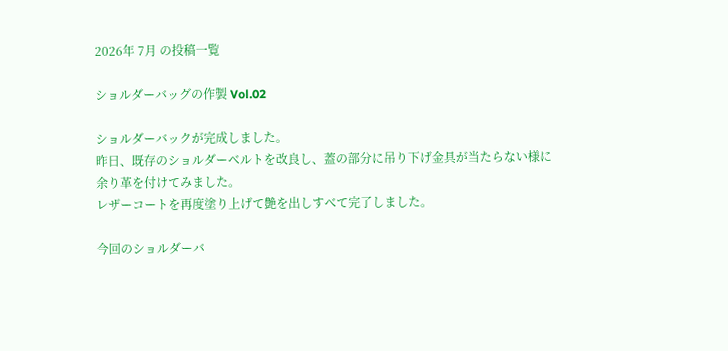2026年 7月 の投稿一覧

ショルダーバッグの作製 Vol.02

ショルダーバックが完成しました。
昨日、既存のショルダーベルトを改良し、蓋の部分に吊り下げ金具が当たらない様に余り革を付けてみました。
レザーコートを再度塗り上げて艶を出しすべて完了しました。

今回のショルダーバ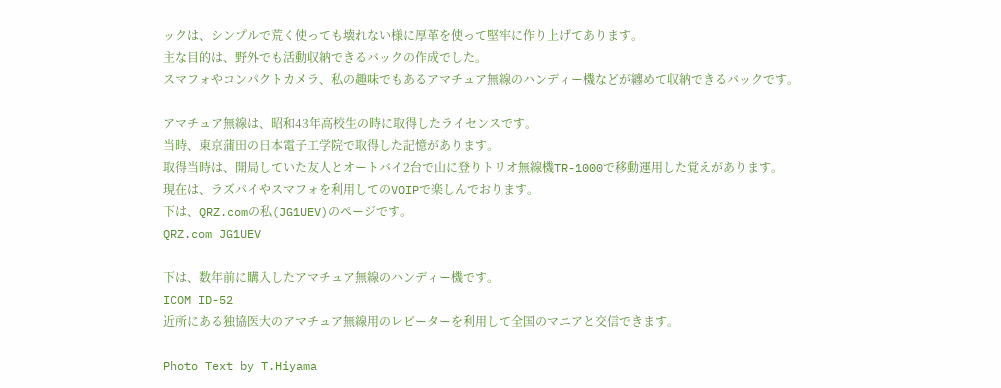ックは、シンプルで荒く使っても壊れない様に厚革を使って堅牢に作り上げてあります。
主な目的は、野外でも活動収納できるバックの作成でした。
スマフォやコンパクトカメラ、私の趣味でもあるアマチュア無線のハンディー機などが纏めて収納できるバックです。

アマチュア無線は、昭和43年高校生の時に取得したライセンスです。
当時、東京蒲田の日本電子工学院で取得した記憶があります。
取得当時は、開局していた友人とオートバイ2台で山に登りトリオ無線機TR-1000で移動運用した覚えがあります。
現在は、ラズパイやスマフォを利用してのVOIPで楽しんでおります。
下は、QRZ.comの私(JG1UEV)のページです。
QRZ.com JG1UEV

下は、数年前に購入したアマチュア無線のハンディー機です。
ICOM ID-52
近所にある独協医大のアマチュア無線用のレピーターを利用して全国のマニアと交信できます。

Photo Text by T.Hiyama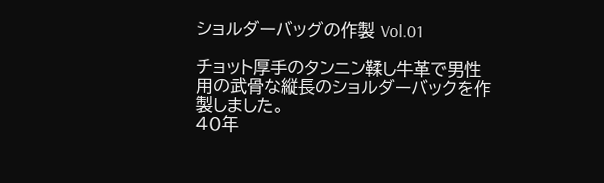ショルダーバッグの作製 Vol.01

チョット厚手のタンニン鞣し牛革で男性用の武骨な縦長のショルダーバックを作製しました。
40年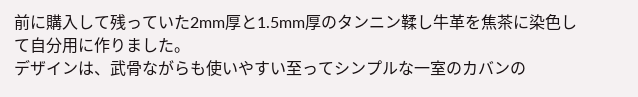前に購入して残っていた2mm厚と1.5mm厚のタンニン鞣し牛革を焦茶に染色して自分用に作りました。
デザインは、武骨ながらも使いやすい至ってシンプルな一室のカバンの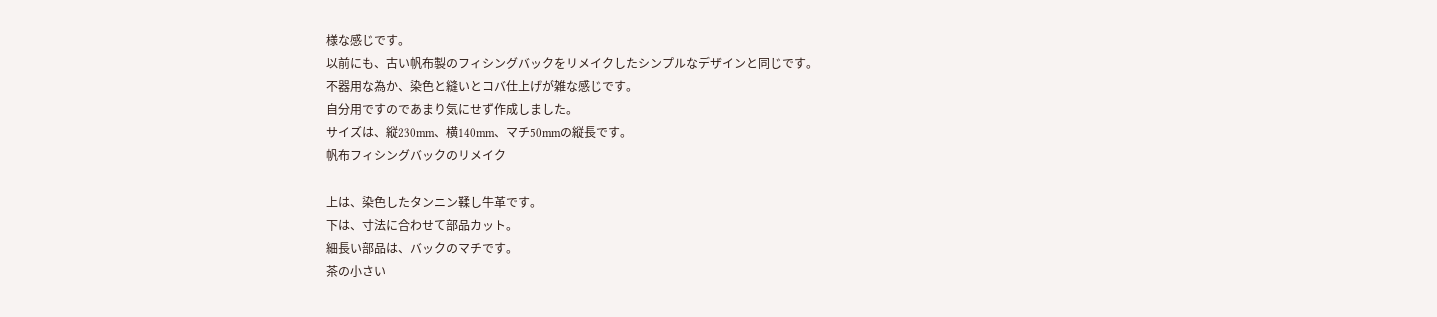様な感じです。
以前にも、古い帆布製のフィシングバックをリメイクしたシンプルなデザインと同じです。
不器用な為か、染色と縫いとコバ仕上げが雑な感じです。
自分用ですのであまり気にせず作成しました。
サイズは、縦230mm、横140mm、マチ50mmの縦長です。
帆布フィシングバックのリメイク

上は、染色したタンニン鞣し牛革です。
下は、寸法に合わせて部品カット。
細長い部品は、バックのマチです。
茶の小さい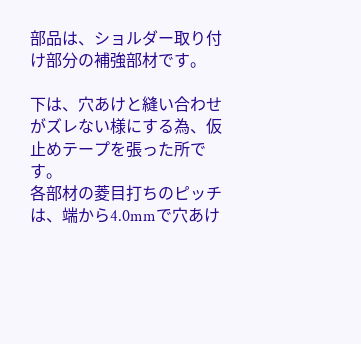部品は、ショルダー取り付け部分の補強部材です。

下は、穴あけと縫い合わせがズレない様にする為、仮止めテープを張った所です。
各部材の菱目打ちのピッチは、端から4.0mmで穴あけ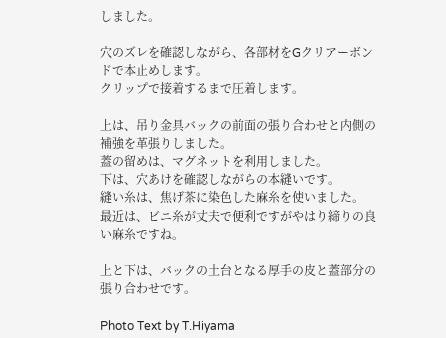しました。

穴のズレを確認しながら、各部材をGクリアーボンドで本止めします。
クリップで接着するまで圧着します。

上は、吊り金具バックの前面の張り合わせと内側の補強を革張りしました。
蓋の留めは、マグネットを利用しました。
下は、穴あけを確認しながらの本縫いです。
縫い糸は、焦げ茶に染色した麻糸を使いました。
最近は、ビニ糸が丈夫で便利ですがやはり締りの良い麻糸ですね。

上と下は、バックの土台となる厚手の皮と蓋部分の張り合わせです。

Photo Text by T.Hiyama